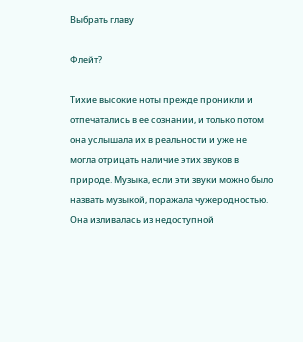Выбрать главу

Флейт?

Тихие высокие ноты прежде проникли и отпечатались в ее сознании, и только потом она услышала их в реальности и уже не могла отрицать наличие этих звуков в природе. Музыка, если эти звуки можно было назвать музыкой, поражала чужеродностью. Она изливалась из недоступной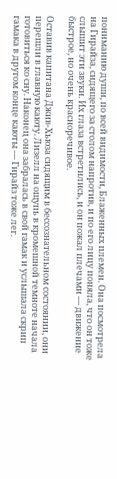пониманию души, по всей видимости, Блаженных племен. Она посмотрела на Гирайза, сидящего за столом напротив, и по его лицу поняла, что он тоже слышит эти звуки. Их глаза встретились, и он пожал плечами — движение быстрое, но очень красноречивое.

Оставив капитана Джив-Хьюза сидящим в бессознательном состоянии, они перешли в главную каюту. Лизелл на ощупь в кромешной темноте начала готовиться ко сну. Наконец она забралась в свой гамак и услышала скрип гамака в другом конце каюты — Гирайз тоже лег.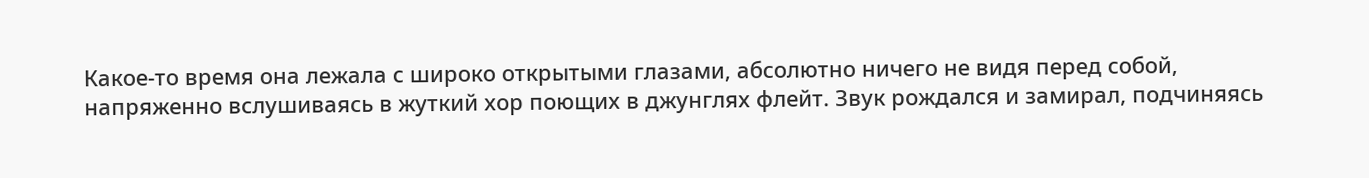Какое-то время она лежала с широко открытыми глазами, абсолютно ничего не видя перед собой, напряженно вслушиваясь в жуткий хор поющих в джунглях флейт. Звук рождался и замирал, подчиняясь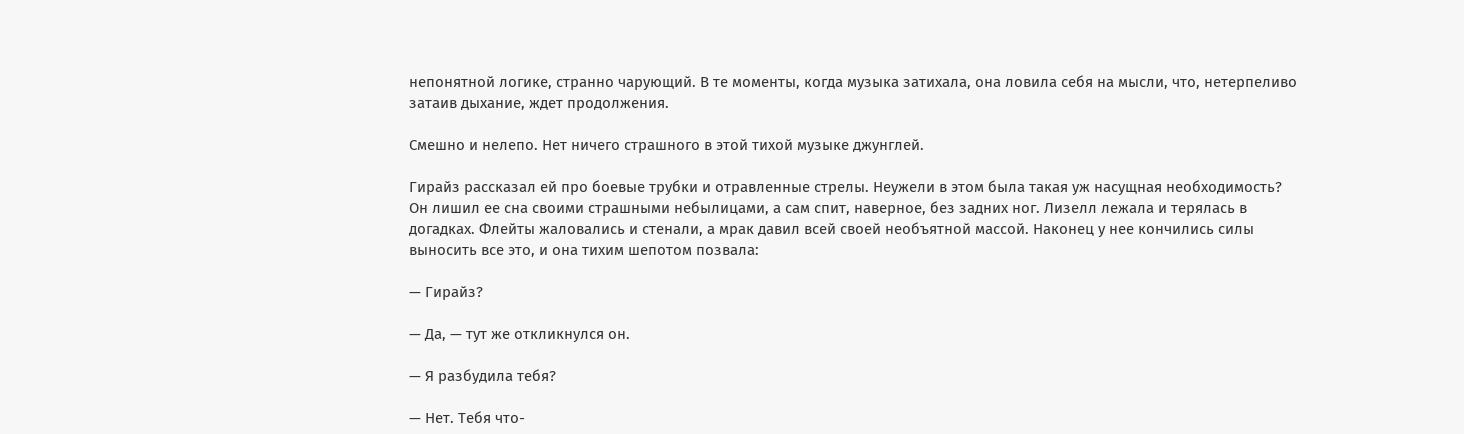непонятной логике, странно чарующий. В те моменты, когда музыка затихала, она ловила себя на мысли, что, нетерпеливо затаив дыхание, ждет продолжения.

Смешно и нелепо. Нет ничего страшного в этой тихой музыке джунглей.

Гирайз рассказал ей про боевые трубки и отравленные стрелы. Неужели в этом была такая уж насущная необходимость? Он лишил ее сна своими страшными небылицами, а сам спит, наверное, без задних ног. Лизелл лежала и терялась в догадках. Флейты жаловались и стенали, а мрак давил всей своей необъятной массой. Наконец у нее кончились силы выносить все это, и она тихим шепотом позвала:

— Гирайз?

— Да, — тут же откликнулся он.

— Я разбудила тебя?

— Нет. Тебя что-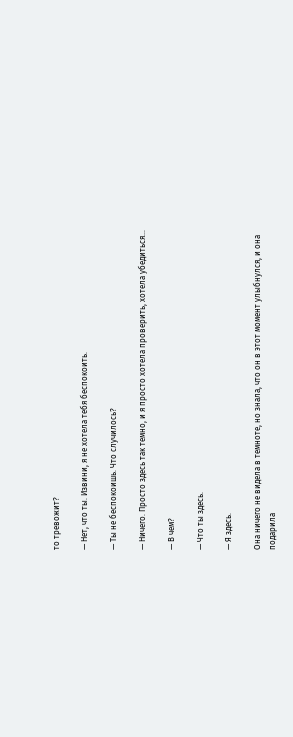то тревожит?

— Нет, что ты. Извини, я не хотела тебя беспокоить.

— Ты не беспокоишь. Что случилось?

— Ничего. Просто здесь так темно, и я просто хотела проверить, хотела убедиться…

— В чем?

— Что ты здесь.

— Я здесь.

Она ничего не видела в темноте, но знала, что он в этот момент улыбнулся, и она подарила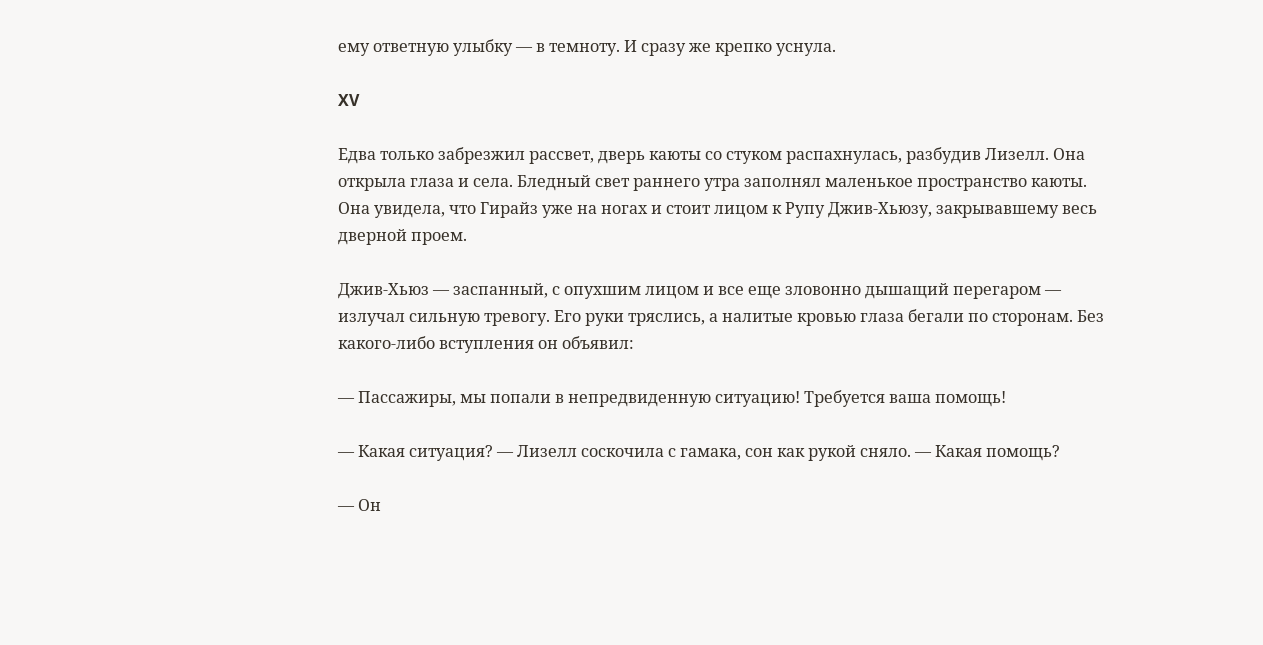ему ответную улыбку — в темноту. И сразу же крепко уснула.

XV

Едва только забрезжил рассвет, дверь каюты со стуком распахнулась, разбудив Лизелл. Она открыла глаза и села. Бледный свет раннего утра заполнял маленькое пространство каюты. Она увидела, что Гирайз уже на ногах и стоит лицом к Рупу Джив-Хьюзу, закрывавшему весь дверной проем.

Джив-Хьюз — заспанный, с опухшим лицом и все еще зловонно дышащий перегаром — излучал сильную тревогу. Его руки тряслись, а налитые кровью глаза бегали по сторонам. Без какого-либо вступления он объявил:

— Пассажиры, мы попали в непредвиденную ситуацию! Требуется ваша помощь!

— Какая ситуация? — Лизелл соскочила с гамака, сон как рукой сняло. — Какая помощь?

— Он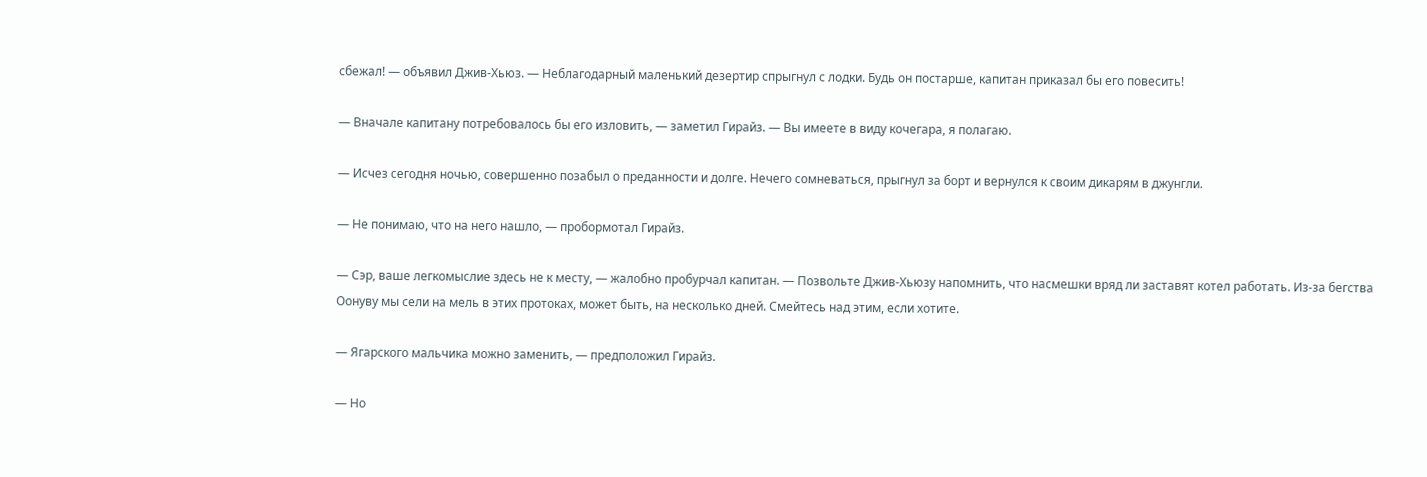сбежал! — объявил Джив-Хьюз. — Неблагодарный маленький дезертир спрыгнул с лодки. Будь он постарше, капитан приказал бы его повесить!

— Вначале капитану потребовалось бы его изловить, — заметил Гирайз. — Вы имеете в виду кочегара, я полагаю.

— Исчез сегодня ночью, совершенно позабыл о преданности и долге. Нечего сомневаться, прыгнул за борт и вернулся к своим дикарям в джунгли.

— Не понимаю, что на него нашло, — пробормотал Гирайз.

— Сэр, ваше легкомыслие здесь не к месту, — жалобно пробурчал капитан. — Позвольте Джив-Хьюзу напомнить, что насмешки вряд ли заставят котел работать. Из-за бегства Оонуву мы сели на мель в этих протоках, может быть, на несколько дней. Смейтесь над этим, если хотите.

— Ягарского мальчика можно заменить, — предположил Гирайз.

— Но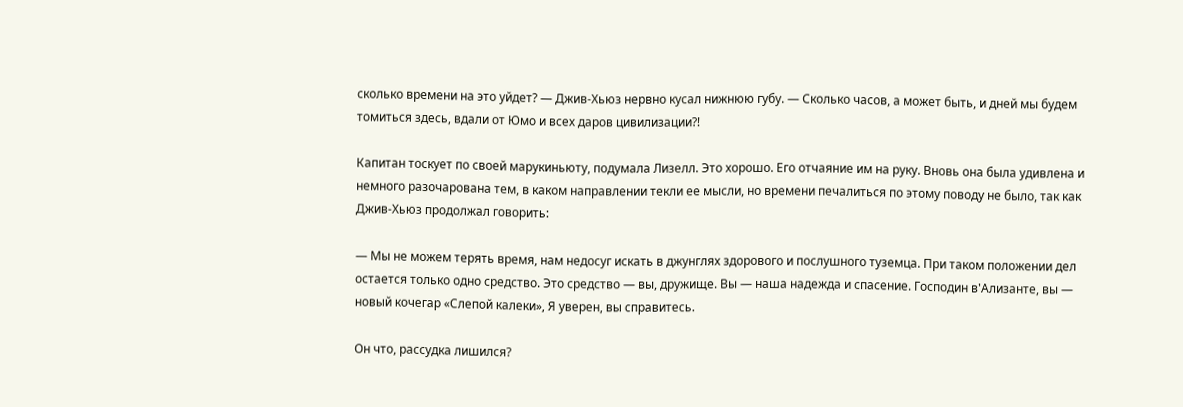сколько времени на это уйдет? — Джив-Хьюз нервно кусал нижнюю губу. — Сколько часов, а может быть, и дней мы будем томиться здесь, вдали от Юмо и всех даров цивилизации?!

Капитан тоскует по своей марукиньюту, подумала Лизелл. Это хорошо. Его отчаяние им на руку. Вновь она была удивлена и немного разочарована тем, в каком направлении текли ее мысли, но времени печалиться по этому поводу не было, так как Джив-Хьюз продолжал говорить:

— Мы не можем терять время, нам недосуг искать в джунглях здорового и послушного туземца. При таком положении дел остается только одно средство. Это средство — вы, дружище. Вы — наша надежда и спасение. Господин в'Ализанте, вы — новый кочегар «Слепой калеки», Я уверен, вы справитесь.

Он что, рассудка лишился?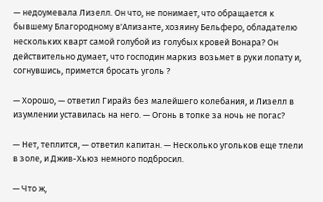— недоумевала Лизелл. Он что, не понимает, что обращается к бывшему Благородному в'Ализанте, хозяину Бельферо, обладателю нескольких кварт самой голубой из голубых кровей Вонара? Он действительно думает, что господин маркиз возьмет в руки лопату и, согнувшись, примется бросать уголь ?

— Хорошо, — ответил Гирайз без малейшего колебания, и Лизелл в изумлении уставилась на него. — Огонь в топке за ночь не погас?

— Нет, теплится, — ответил капитан. — Несколько угольков еще тлели в золе, и Джив-Хьюз немного подбросил.

— Что ж,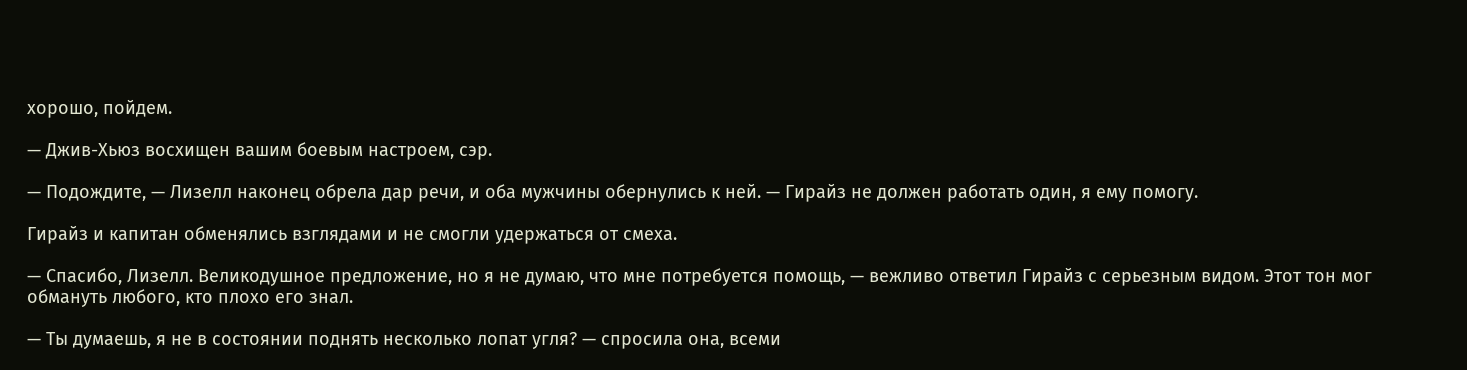хорошо, пойдем.

— Джив-Хьюз восхищен вашим боевым настроем, сэр.

— Подождите, — Лизелл наконец обрела дар речи, и оба мужчины обернулись к ней. — Гирайз не должен работать один, я ему помогу.

Гирайз и капитан обменялись взглядами и не смогли удержаться от смеха.

— Спасибо, Лизелл. Великодушное предложение, но я не думаю, что мне потребуется помощь, — вежливо ответил Гирайз с серьезным видом. Этот тон мог обмануть любого, кто плохо его знал.

— Ты думаешь, я не в состоянии поднять несколько лопат угля? — спросила она, всеми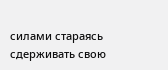силами стараясь сдерживать свою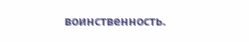воинственность.